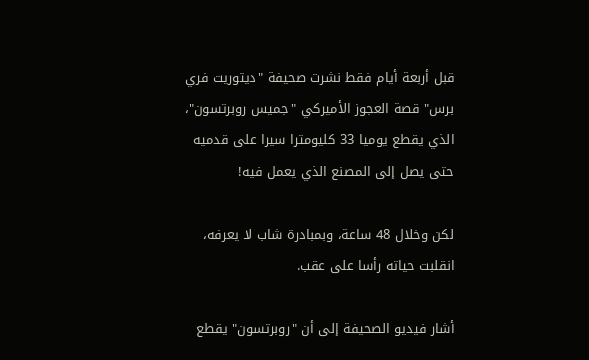قبل أربعة أيام فقط نشرت صحيفة "ديتوريت فري برس" قصة العجوز الأميركي "جميس روبرتسون"، الذي يقطع يوميا 33 كليومترا سيرا على قدميه حتى يصل إلى المصنع الذي يعمل فيه!

لكن وخلال 48 ساعة، وبمبادرة شاب لا يعرفه، انقلبت حياته رأسا على عقب.

أشار فيديو الصحيفة إلى أن "روبرتسون" يقطع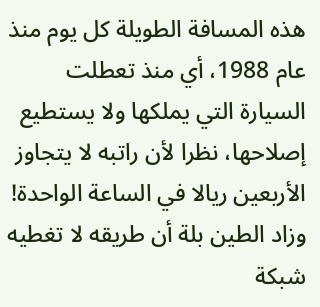هذه المسافة الطويلة كل يوم منذ عام 1988، أي منذ تعطلت السيارة التي يملكها ولا يستطيع إصلاحها، نظرا لأن راتبه لا يتجاوز الأربعين ريالا في الساعة الواحدة! وزاد الطين بلة أن طريقه لا تغطيه شبكة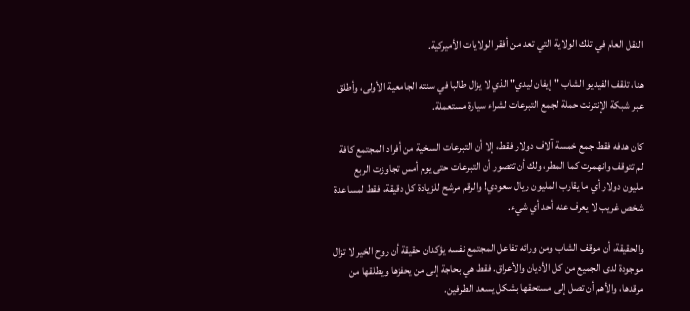النقل العام في تلك الولاية التي تعد من أفقر الولايات الأميركية.

هنا، تلقف الفيديو الشاب "إيفان ليدي" الذي لا يزال طالبا في سنته الجامعية الأولى، وأطلق عبر شبكة الإنترنت حملة لجمع التبرعات لشراء سيارة مستعملة.

كان هدفه فقط جمع خمسة آلاف دولار فقط، إلا أن التبرعات السخية من أفراد المجتمع كافة لم تتوقف وانهمرت كما المطر، ولك أن تتصور أن التبرعات حتى يوم أمس تجاوزت الربع مليون دولار أي ما يقارب المليون ريال سعودي! والرقم مرشح للزيادة كل دقيقة، فقط لمساعدة شخص غريب لا يعرف عنه أحد أي شيء.

والحقيقة، أن موقف الشاب ومن ورائه تفاعل المجتمع نفسه يؤكدان حقيقة أن روح الخير لا تزال موجودة لدى الجميع من كل الأديان والأعراق. فقط هي بحاجة إلى من يحفزها ويطلقها من مرقدها، والأهم أن تصل إلى مستحقها بشكل يسعد الطرفين.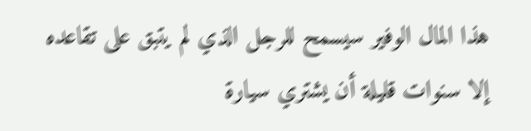هذا المال الوفير سيسمح للرجل الذي لم يتبق على تقاعده إلا سنوات قليلة أن يشتري سيارة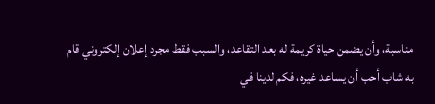مناسبة، وأن يضمن حياة كريمة له بعد التقاعد، والسبب فقط مجرد إعلان إلكتروني قام به شاب أحب أن يساعد غيره، فكم لدينا في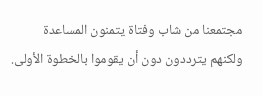مجتمعنا من شاب وفتاة يتمنون المساعدة ولكنهم يترددون دون أن يقوموا بالخطوة الأولى.